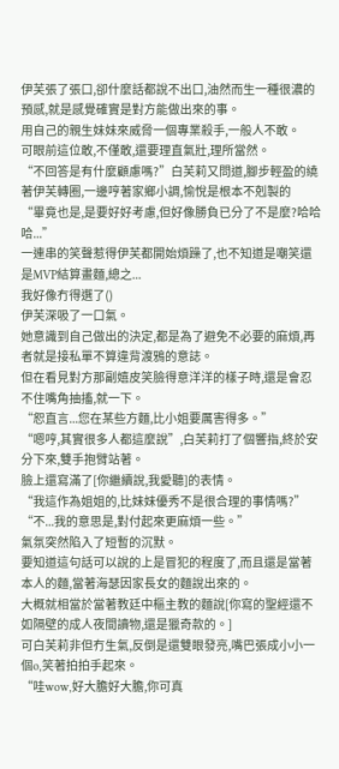伊芙張了張口,卻什麼話都說不出口,油然而生一種很濃的預感,就是感覺確實是對方能做出來的事。
用自己的親生妹妹來威脅一個專業殺手,一般人不敢。
可眼前這位敢,不僅敢,還要理直氣壯,理所當然。
“不回答是有什麼顧慮嗎?”白芙莉又問道,腳步輕盈的繞著伊芙轉圈,一邊哼著家鄉小調,愉悅是根本不剋製的
“畢竟也是,是要好好考慮,但好像勝負已分了不是麼?哈哈哈...”
一連串的笑聲惹得伊芙都開始煩躁了,也不知道是嘲笑還是MVP結算畫麵,總之...
我好像冇得選了()
伊芙深吸了一口氣。
她意識到自己做出的決定,都是為了避免不必要的麻煩,再者就是接私單不算違背渡鴉的意誌。
但在看見對方那副嬉皮笑臉得意洋洋的樣子時,還是會忍不住嘴角抽搐,就一下。
“恕直言...您在某些方麵,比小姐要厲害得多。”
“嗯哼,其實很多人都這麼說”,白芙莉打了個響指,終於安分下來,雙手抱臂站著。
臉上還寫滿了[你繼續說,我愛聽]的表情。
“我這作為姐姐的,比妹妹優秀不是很合理的事情嗎?”
“不...我的意思是,對付起來更麻煩一些。”
氣氛突然陷入了短暫的沉默。
要知道這句話可以說的上是冒犯的程度了,而且還是當著本人的麵,當著海瑟因家長女的麵說出來的。
大概就相當於當著教廷中樞主教的麵說[你寫的聖經還不如隔壁的成人夜間讀物,還是獵奇款的。]
可白芙莉非但冇生氣,反倒是還雙眼發亮,嘴巴張成小小一個o,笑著拍拍手起來。
“哇wow,好大膽好大膽,你可真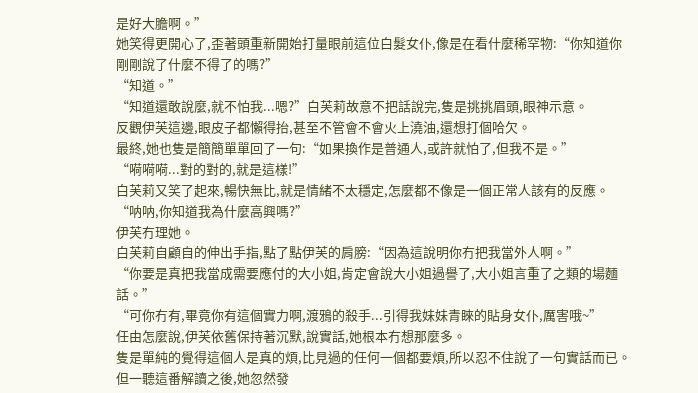是好大膽啊。”
她笑得更開心了,歪著頭重新開始打量眼前這位白髮女仆,像是在看什麼稀罕物:“你知道你剛剛說了什麼不得了的嗎?”
“知道。”
“知道還敢說麼,就不怕我...嗯?”白芙莉故意不把話說完,隻是挑挑眉頭,眼神示意。
反觀伊芙這邊,眼皮子都懶得抬,甚至不管會不會火上澆油,還想打個哈欠。
最終,她也隻是簡簡單單回了一句:“如果換作是普通人,或許就怕了,但我不是。”
“嗬嗬嗬...對的對的,就是這樣!”
白芙莉又笑了起來,暢快無比,就是情緒不太穩定,怎麼都不像是一個正常人該有的反應。
“呐呐,你知道我為什麼高興嗎?”
伊芙冇理她。
白芙莉自顧自的伸出手指,點了點伊芙的肩膀:“因為這說明你冇把我當外人啊。”
“你要是真把我當成需要應付的大小姐,肯定會說大小姐過譽了,大小姐言重了之類的場麵話。”
“可你冇有,畢竟你有這個實力啊,渡鴉的殺手...引得我妹妹青睞的貼身女仆,厲害哦~”
任由怎麼說,伊芙依舊保持著沉默,說實話,她根本冇想那麼多。
隻是單純的覺得這個人是真的煩,比見過的任何一個都要煩,所以忍不住說了一句實話而已。
但一聽這番解讀之後,她忽然發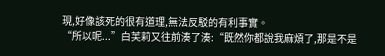現,好像該死的很有道理,無法反駁的有利事實。
“所以呢...”白芙莉又往前湊了湊:“既然你都說我麻煩了,那是不是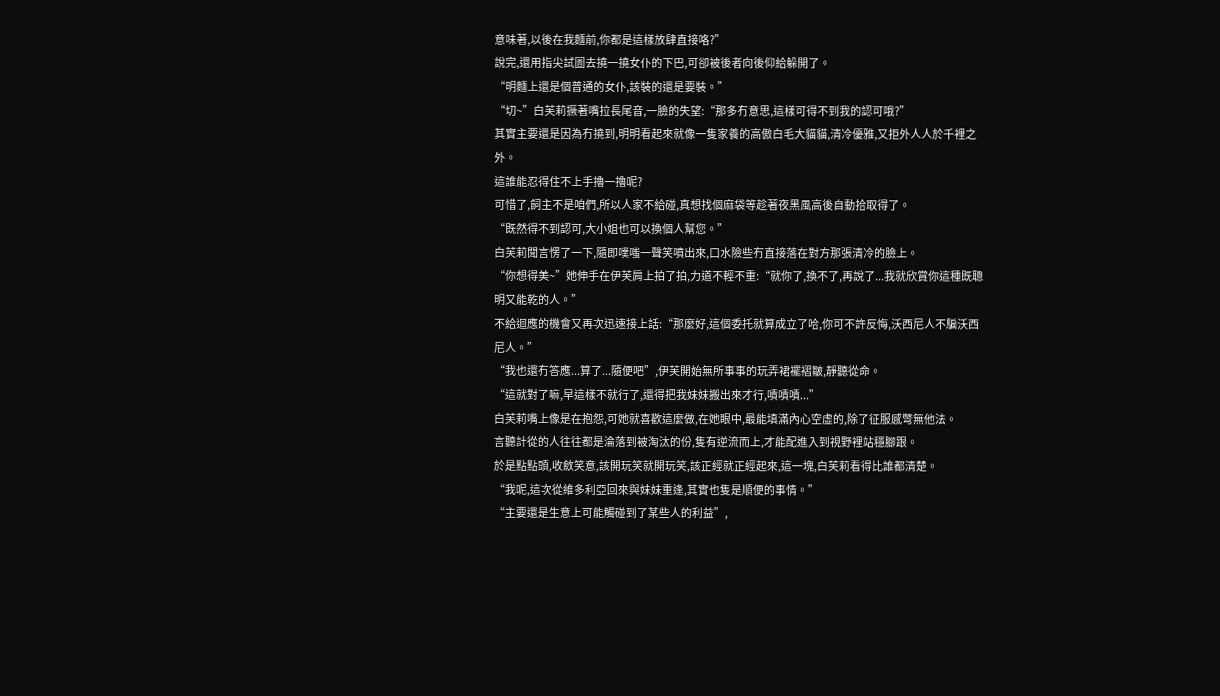意味著,以後在我麵前,你都是這樣放肆直接咯?”
說完,還用指尖試圖去撓一撓女仆的下巴,可卻被後者向後仰給躲開了。
“明麵上還是個普通的女仆,該裝的還是要裝。”
“切~”白芙莉撅著嘴拉長尾音,一臉的失望:“那多冇意思,這樣可得不到我的認可哦?”
其實主要還是因為冇撓到,明明看起來就像一隻家養的高傲白毛大貓貓,清冷優雅,又拒外人人於千裡之外。
這誰能忍得住不上手擼一擼呢?
可惜了,飼主不是咱們,所以人家不給碰,真想找個麻袋等趁著夜黑風高後自動拾取得了。
“既然得不到認可,大小姐也可以換個人幫您。”
白芙莉聞言愣了一下,隨即噗嗤一聲笑噴出來,口水險些冇直接落在對方那張清冷的臉上。
“你想得美~”她伸手在伊芙肩上拍了拍,力道不輕不重:“就你了,換不了,再說了...我就欣賞你這種既聰明又能乾的人。”
不給迴應的機會又再次迅速接上話:“那麼好,這個委托就算成立了哈,你可不許反悔,沃西尼人不騙沃西尼人。”
“我也還冇答應...算了...隨便吧”,伊芙開始無所事事的玩弄裙襬褶皺,靜聽從命。
“這就對了嘛,早這樣不就行了,還得把我妹妹搬出來才行,嘖嘖嘖...”
白芙莉嘴上像是在抱怨,可她就喜歡這麼做,在她眼中,最能填滿內心空虛的,除了征服感彆無他法。
言聽計從的人往往都是淪落到被淘汰的份,隻有逆流而上,才能配進入到視野裡站穩腳跟。
於是點點頭,收斂笑意,該開玩笑就開玩笑,該正經就正經起來,這一塊,白芙莉看得比誰都清楚。
“我呢,這次從維多利亞回來與妹妹重逢,其實也隻是順便的事情。”
“主要還是生意上可能觸碰到了某些人的利益”,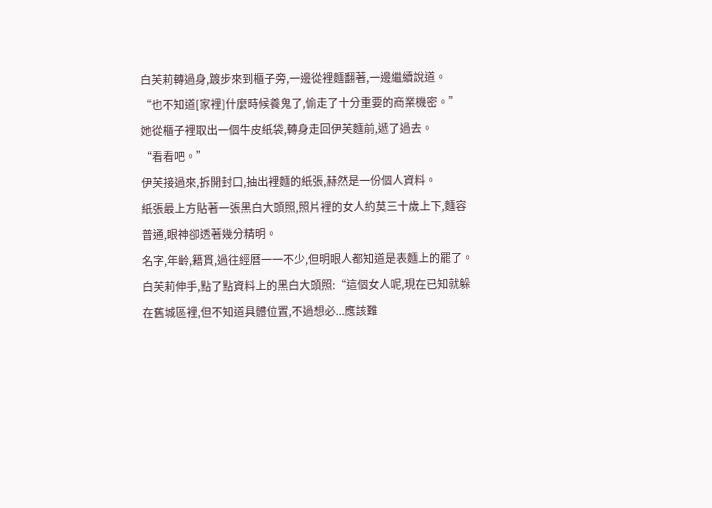白芙莉轉過身,踱步來到櫃子旁,一邊從裡麵翻著,一邊繼續說道。
“也不知道[家裡]什麼時候養鬼了,偷走了十分重要的商業機密。”
她從櫃子裡取出一個牛皮紙袋,轉身走回伊芙麵前,遞了過去。
“看看吧。”
伊芙接過來,拆開封口,抽出裡麵的紙張,赫然是一份個人資料。
紙張最上方貼著一張黑白大頭照,照片裡的女人約莫三十歲上下,麵容普通,眼神卻透著幾分精明。
名字,年齡,籍貫,過往經曆一一不少,但明眼人都知道是表麵上的罷了。
白芙莉伸手,點了點資料上的黑白大頭照:“這個女人呢,現在已知就躲在舊城區裡,但不知道具體位置,不過想必...應該難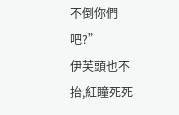不倒你們吧?”
伊芙頭也不抬,紅瞳死死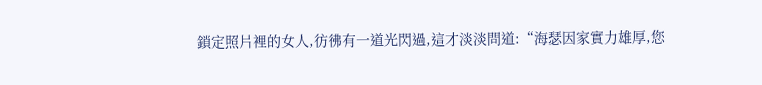鎖定照片裡的女人,彷彿有一道光閃過,這才淡淡問道:“海瑟因家實力雄厚,您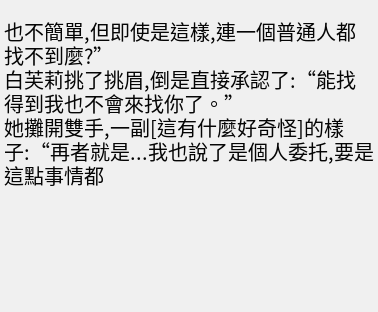也不簡單,但即使是這樣,連一個普通人都找不到麼?”
白芙莉挑了挑眉,倒是直接承認了:“能找得到我也不會來找你了。”
她攤開雙手,一副[這有什麼好奇怪]的樣子:“再者就是...我也說了是個人委托,要是這點事情都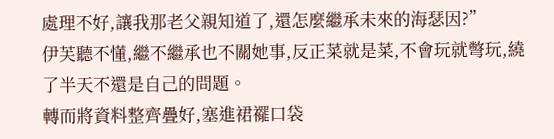處理不好,讓我那老父親知道了,還怎麼繼承未來的海瑟因?”
伊芙聽不懂,繼不繼承也不關她事,反正菜就是菜,不會玩就彆玩,繞了半天不還是自己的問題。
轉而將資料整齊疊好,塞進裙襬口袋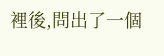裡後,問出了一個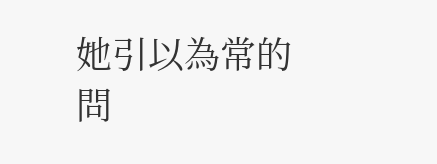她引以為常的問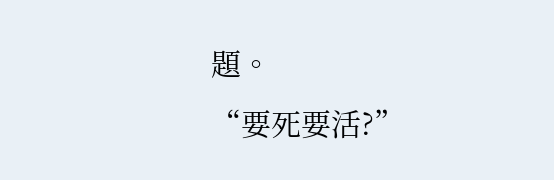題。
“要死要活?”